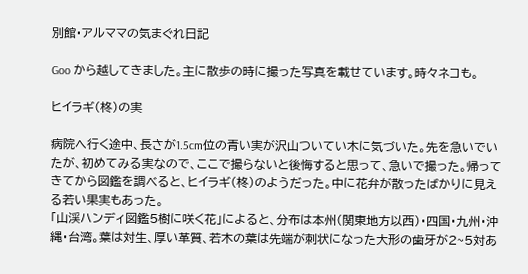別館・アルママの気まぐれ日記

Goo から越してきました。主に散歩の時に撮った写真を載せています。時々ネコも。

ヒイラギ(柊)の実

病院へ行く途中、長さが1.5cm位の青い実が沢山ついてい木に気づいた。先を急いでいたが、初めてみる実なので、ここで撮らないと後悔すると思って、急いで撮った。帰ってきてから図鑑を調べると、ヒイラギ(柊)のようだった。中に花弁が散ったばかりに見える若い果実もあった。
「山渓ハンディ図鑑5樹に咲く花」によると、分布は本州(関東地方以西)・四国・九州・沖縄・台湾。葉は対生、厚い革質、若木の葉は先端が刺状になった大形の歯牙が2~5対あ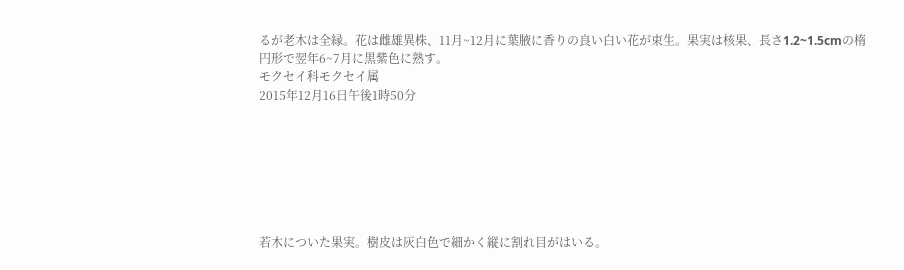るが老木は全縁。花は雌雄異株、11月~12月に葉腋に香りの良い白い花が束生。果実は核果、長さ1.2~1.5cmの楕円形で翌年6~7月に黒紫色に熟す。
モクセイ科モクセイ属
2015年12月16日午後1時50分







若木についた果実。樹皮は灰白色で細かく縦に割れ目がはいる。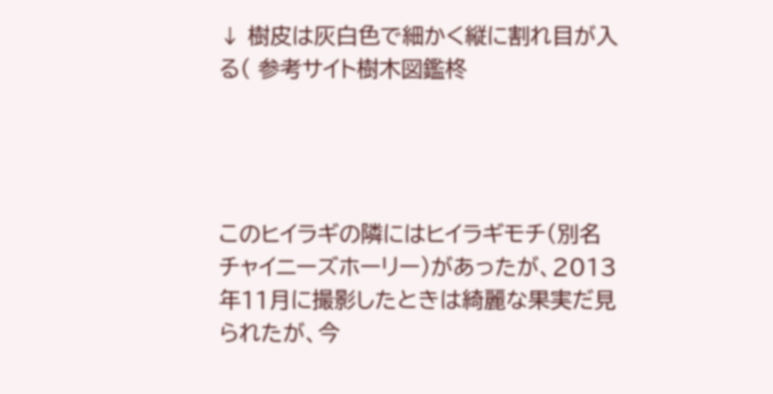↓ 樹皮は灰白色で細かく縦に割れ目が入る( 参考サイト樹木図鑑柊




このヒイラギの隣にはヒイラギモチ(別名チャイニーズホーリー)があったが、2013年11月に撮影したときは綺麗な果実だ見られたが、今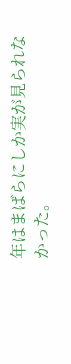年はまばらにしか実が見られなかった。